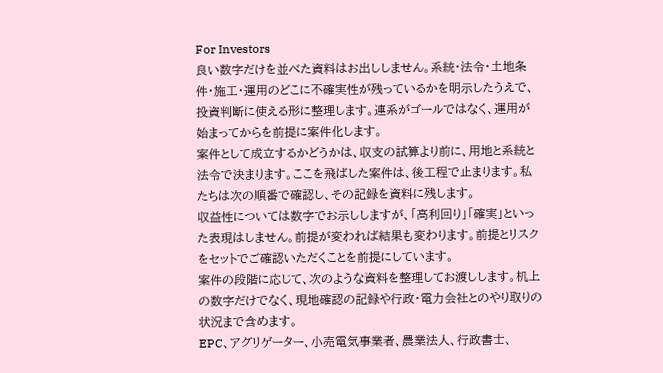For Investors
良い数字だけを並べた資料はお出ししません。系統・法令・土地条件・施工・運用のどこに不確実性が残っているかを明示したうえで、投資判断に使える形に整理します。連系がゴールではなく、運用が始まってからを前提に案件化します。
案件として成立するかどうかは、収支の試算より前に、用地と系統と法令で決まります。ここを飛ばした案件は、後工程で止まります。私たちは次の順番で確認し、その記録を資料に残します。
収益性については数字でお示ししますが、「高利回り」「確実」といった表現はしません。前提が変われば結果も変わります。前提とリスクをセットでご確認いただくことを前提にしています。
案件の段階に応じて、次のような資料を整理してお渡しします。机上の数字だけでなく、現地確認の記録や行政・電力会社とのやり取りの状況まで含めます。
EPC、アグリゲーター、小売電気事業者、農業法人、行政書士、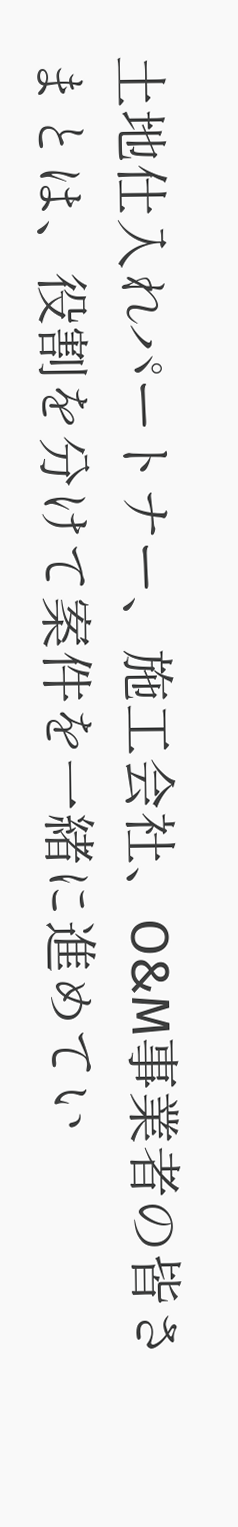土地仕入れパートナー、施工会社、O&M事業者の皆さまとは、役割を分けて案件を一緒に進めてい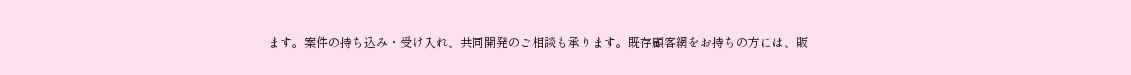ます。案件の持ち込み・受け入れ、共同開発のご相談も承ります。既存顧客網をお持ちの方には、販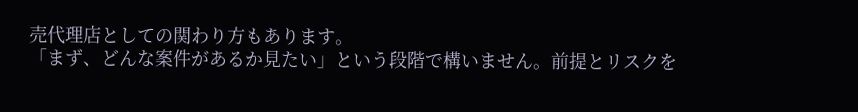売代理店としての関わり方もあります。
「まず、どんな案件があるか見たい」という段階で構いません。前提とリスクを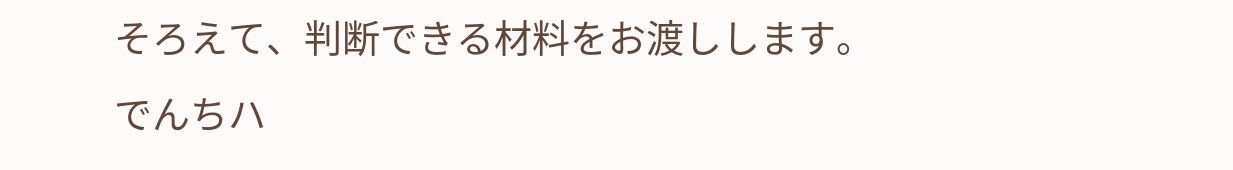そろえて、判断できる材料をお渡しします。
でんちハ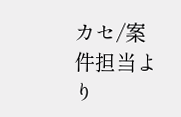カセ/案件担当より